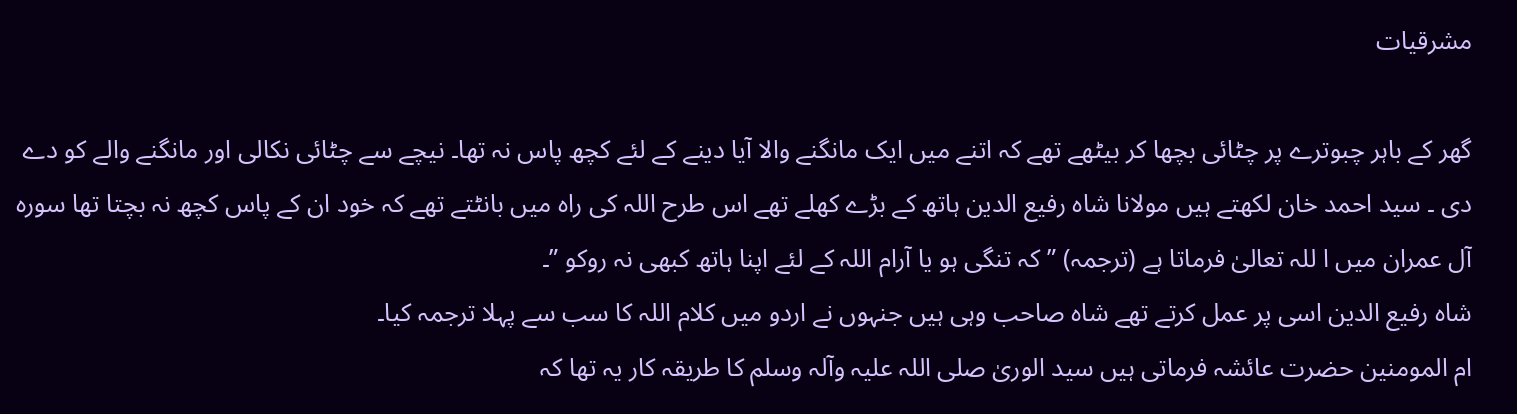مشرقیات

گھر کے باہر چبوترے پر چٹائی بچھا کر بیٹھے تھے کہ اتنے میں ایک مانگنے والا آیا دینے کے لئے کچھ پاس نہ تھا۔ نیچے سے چٹائی نکالی اور مانگنے والے کو دے دی ۔ سید احمد خان لکھتے ہیں مولانا شاہ رفیع الدین ہاتھ کے بڑے کھلے تھے اس طرح اللہ کی راہ میں بانٹتے تھے کہ خود ان کے پاس کچھ نہ بچتا تھا سورہ آل عمران میں ا للہ تعالیٰ فرماتا ہے (ترجمہ) ”کہ تنگی ہو یا آرام اللہ کے لئے اپنا ہاتھ کبھی نہ روکو ”۔
شاہ رفیع الدین اسی پر عمل کرتے تھے شاہ صاحب وہی ہیں جنہوں نے اردو میں کلام اللہ کا سب سے پہلا ترجمہ کیا۔
ام المومنین حضرت عائشہ فرماتی ہیں سید الوریٰ صلی اللہ علیہ وآلہ وسلم کا طریقہ کار یہ تھا کہ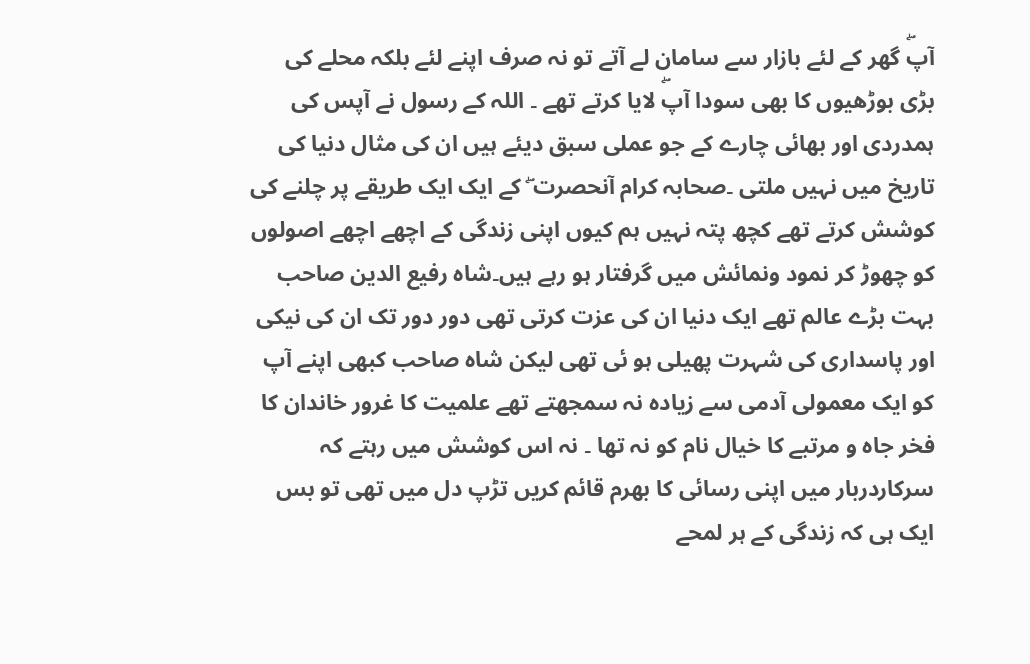آپۖ گھر کے لئے بازار سے سامان لے آتے تو نہ صرف اپنے لئے بلکہ محلے کی بڑی بوڑھیوں کا بھی سودا آپۖ لایا کرتے تھے ۔ اللہ کے رسول نے آپس کی ہمدردی اور بھائی چارے کے جو عملی سبق دیئے ہیں ان کی مثال دنیا کی تاریخ میں نہیں ملتی ۔صحابہ کرام آنحصرت ۖ کے ایک ایک طریقے پر چلنے کی کوشش کرتے تھے کچھ پتہ نہیں ہم کیوں اپنی زندگی کے اچھے اچھے اصولوں کو چھوڑ کر نمود ونمائش میں گرفتار ہو رہے ہیں۔شاہ رفیع الدین صاحب بہت بڑے عالم تھے ایک دنیا ان کی عزت کرتی تھی دور دور تک ان کی نیکی اور پاسداری کی شہرت پھیلی ہو ئی تھی لیکن شاہ صاحب کبھی اپنے آپ کو ایک معمولی آدمی سے زیادہ نہ سمجھتے تھے علمیت کا غرور خاندان کا فخر جاہ و مرتبے کا خیال نام کو نہ تھا ۔ نہ اس کوشش میں رہتے کہ سرکاردربار میں اپنی رسائی کا بھرم قائم کریں تڑپ دل میں تھی تو بس ایک ہی کہ زندگی کے ہر لمحے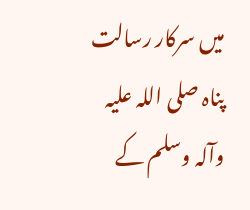میں سرکار رسالت پناہ صلی اللہ علیہ وآلہ وسلم کے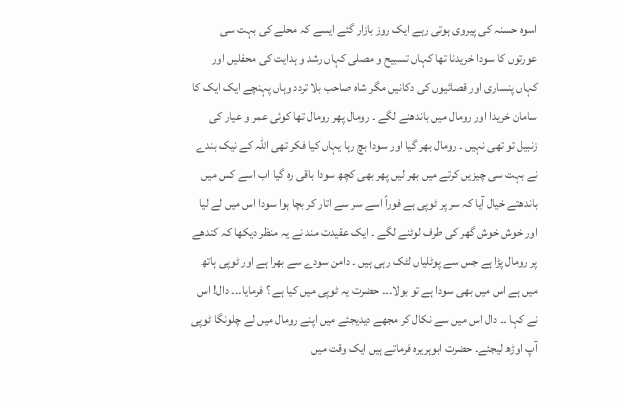اسوہ حسنہ کی پیروی ہوتی رہے ایک روز بازار گئے ایسے کہ محلے کی بہت سی عورتوں کا سودا خریدنا تھا کہاں تسبیح و مصلی کہاں رشد و ہدایت کی محفلیں اور کہاں پنساری اور قصائیوں کی دکانیں مگر شاہ صاحب بلا تردد وہاں پہنچے ایک ایک کا سامان خریدا اور رومال میں باندھنے لگے ۔ رومال پھر رومال تھا کوئی عمر و عیار کی زنبیل تو تھی نہیں ۔ رومال بھر گیا اور سودا بچ رہا یہاں کیا فکر تھی اللہ کے نیک بندے نے بہت سی چیزیں کرتے میں بھر لیں پھر بھی کچھ سودا باقی رہ گیا اب اسے کس میں باندھتے خیال آیا کہ سر پر ٹوپی ہے فوراً اسے سر سے اتار کر بچا ہوا سودا اس میں لے لیا اور خوش خوش گھر کی طرف لوٹنے لگے ۔ ایک عقیدت مند نے یہ منظر دیکھا کہ کندھے پر رومال پڑا ہے جس سے پوٹلیاں لٹک رہی ہیں ۔ دامن سودے سے بھرا ہے اور ٹوپی ہاتھ میں ہے اس میں بھی سودا ہے تو بولا۔۔۔ حضرت یہ ٹوپی میں کیا ہے ؟ فرمایا۔۔۔ دال! اس نے کہا ۔۔ دال اس میں سے نکال کر مجھے دیدیجئے میں اپنے رومال میں لے چلونگا ٹوپی آپ اوڑھ لیجئے۔ حضرت ابوہریرہ فرماتے ہیں ایک وقت میں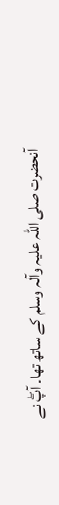آنحضرت صلی اللہ علیہ وآلہ وسلم کے ساتھ تھا۔ آپۖ نے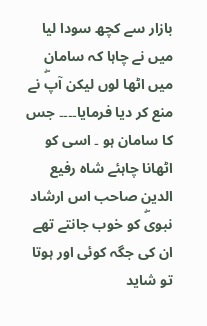بازار سے کچھ سودا لیا میں نے چاہا کہ سامان میں اٹھا لوں لیکن آپۖ نے منع کر دیا فرمایا۔۔۔۔ جس کا سامان ہو ۔ اسی کو اٹھانا چاہئے شاہ رفیع الدین صاحب اس ارشاد نبویۖ کو خوب جانتے تھے ان کی جگہ کوئی اور ہوتا تو شاید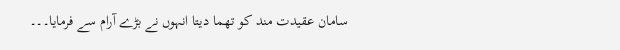سامان عقیدت مند کو تھما دیتا انہوں نے بڑے آرام سے فرمایا۔۔۔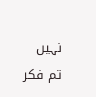نہیں تم فکر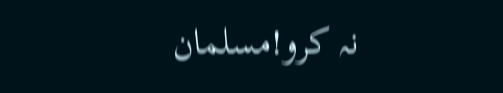نہ کرو!مسلمان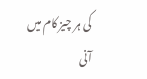کی ہر چیز کام میں آنی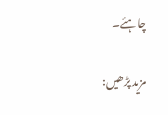چاہئے۔

مزید پڑھیں: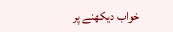خواب دیکھنے پر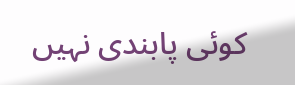کوئی پابندی نہیں